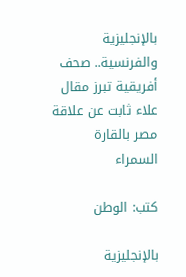بالإنجليزية والفرنسية.. صحف أفريقية تبرز مقال علاء ثابت عن علاقة مصر بالقارة السمراء

كتب: الوطن

بالإنجليزية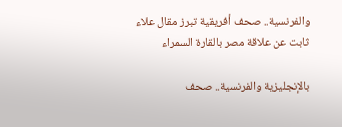والفرنسية.. صحف أفريقية تبرز مقال علاء ثابت عن علاقة مصر بالقارة السمراء

بالإنجليزية والفرنسية.. صحف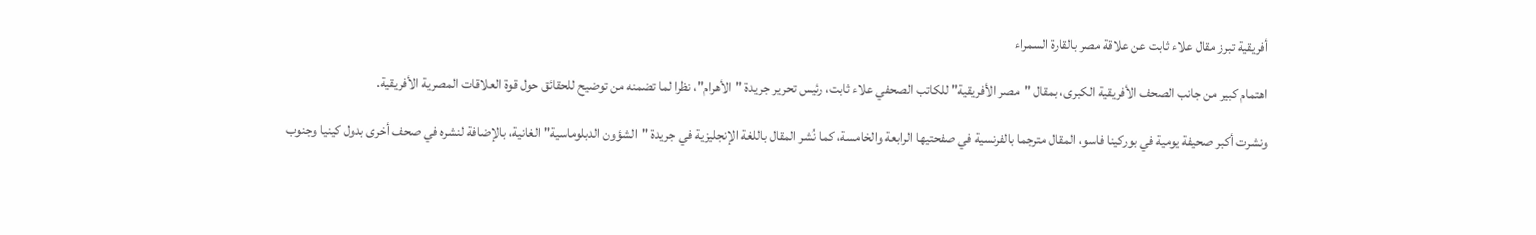أفريقية تبرز مقال علاء ثابت عن علاقة مصر بالقارة السمراء

اهتمام كبير من جانب الصحف الأفريقية الكبرى، بمقال "مصر الأفريقية" للكاتب الصحفي علاء ثابت، رئيس تحرير جريدة "الأهرام"، نظرا لما تضمنه من توضيح للحقائق حول قوة العلاقات المصرية الأفريقية.

ونشرت أكبر صحيفة يومية في بوركينا فاسو، المقال مترجما بالفرنسية في صفحتيها الرابعة والخامسة، كما نُشر المقال باللغة الإنجليزية في جريدة "الشؤون الدبلوماسية" الغانية، بالإضافة لنشره في صحف أخرى بدول كينيا وجنوب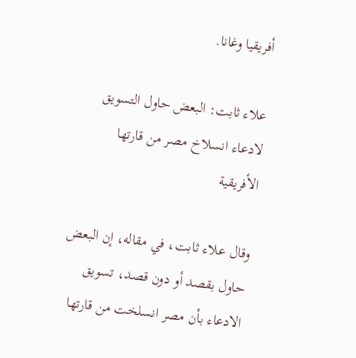أفريقيا وغانا.

علاء ثابت: البعض حاول التسويق لادعاء انسلاخ مصر من قارتها الأفريقية

وقال علاء ثابت، في مقاله، إن البعض حاول بقصد أو دون قصد، تسويق الادعاء بأن مصر انسلخت من قارتها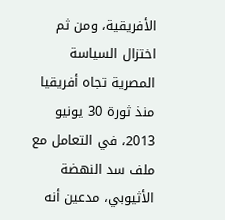الأفريقية، ومن ثم اختزال السياسة المصرية تجاه أفريقيا منذ ثورة 30 يونيو 2013، في التعامل مع ملف سد النهضة الأثيوبي، مدعين أنه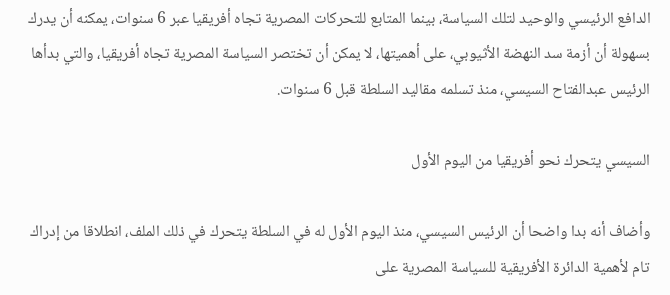الدافع الرئيسي والوحيد لتلك السياسة، بينما المتابع للتحركات المصرية تجاه أفريقيا عبر 6 سنوات، يمكنه أن يدرك بسهولة أن أزمة سد النهضة الأثيوبي، على أهميتها، لا يمكن أن تختصر السياسة المصرية تجاه أفريقيا، والتي بدأها الرئيس عبدالفتاح السيسي، منذ تسلمه مقاليد السلطة قبل 6 سنوات.

السيسي يتحرك نحو أفريقيا من اليوم الأول

وأضاف أنه بدا واضحا أن الرئيس السيسي، منذ اليوم الأول له في السلطة يتحرك في ذلك الملف، انطلاقا من إدراك تام لأهمية الدائرة الأفريقية للسياسة المصرية على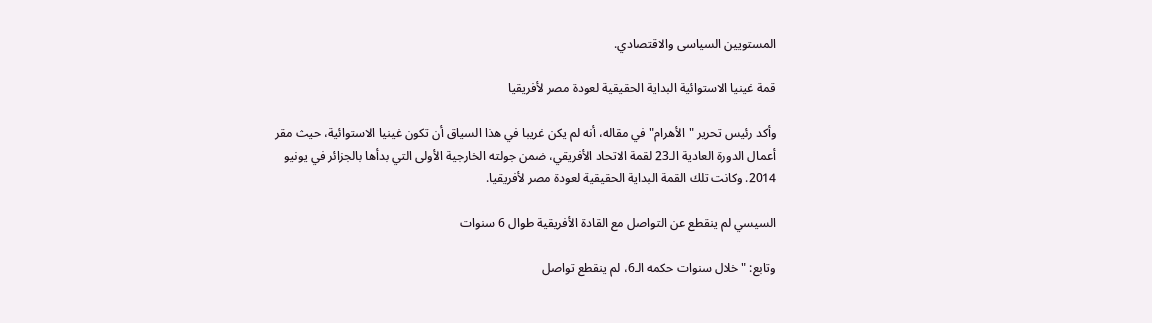المستويين السياسى والاقتصادي.

قمة غينيا الاستوائية البداية الحقيقية لعودة مصر لأفريقيا

وأكد رئيس تحرير "الأهرام" في مقاله، أنه لم يكن غريبا في هذا السياق أن تكون غينيا الاستوائية، حيث مقر أعمال الدورة العادية الـ23 لقمة الاتحاد الأفريقي، ضمن جولته الخارجية الأولى التي بدأها بالجزائر في يونيو 2014. وكانت تلك القمة البداية الحقيقية لعودة مصر لأفريقيا.

السيسي لم ينقطع عن التواصل مع القادة الأفريقية طوال 6 سنوات

وتابع: "خلال سنوات حكمه الـ6، لم ينقطع تواصل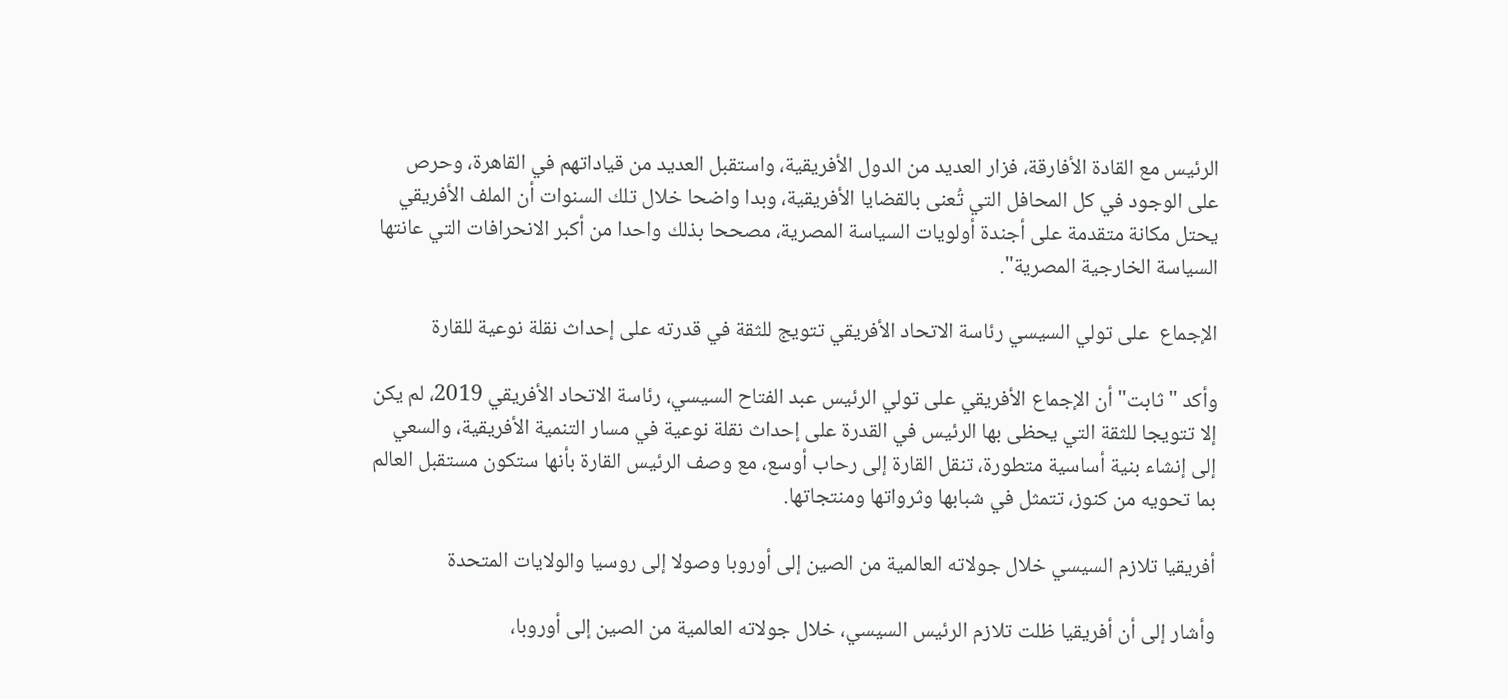الرئيس مع القادة الأفارقة، فزار العديد من الدول الأفريقية، واستقبل العديد من قياداتهم في القاهرة، وحرص على الوجود في كل المحافل التي تُعنى بالقضايا الأفريقية، وبدا واضحا خلال تلك السنوات أن الملف الأفريقي يحتل مكانة متقدمة على أجندة أولويات السياسة المصرية، مصححا بذلك واحدا من أكبر الانحرافات التي عانتها السياسة الخارجية المصرية".

الإجماع  على تولي السيسي رئاسة الاتحاد الأفريقي تتويج للثقة في قدرته على إحداث نقلة نوعية للقارة

وأكد "ثابت" أن الإجماع الأفريقي على تولي الرئيس عبد الفتاح السيسي، رئاسة الاتحاد الأفريقي 2019، لم يكن إلا تتويجا للثقة التي يحظى بها الرئيس في القدرة على إحداث نقلة نوعية في مسار التنمية الأفريقية، والسعي إلى إنشاء بنية أساسية متطورة، تنقل القارة إلى رحاب أوسع، مع وصف الرئيس القارة بأنها ستكون مستقبل العالم بما تحويه من كنوز، تتمثل في شبابها وثرواتها ومنتجاتها.

أفريقيا تلازم السيسي خلال جولاته العالمية من الصين إلى أوروبا وصولا إلى روسيا والولايات المتحدة

وأشار إلى أن أفريقيا ظلت تلازم الرئيس السيسي، خلال جولاته العالمية من الصين إلى أوروبا،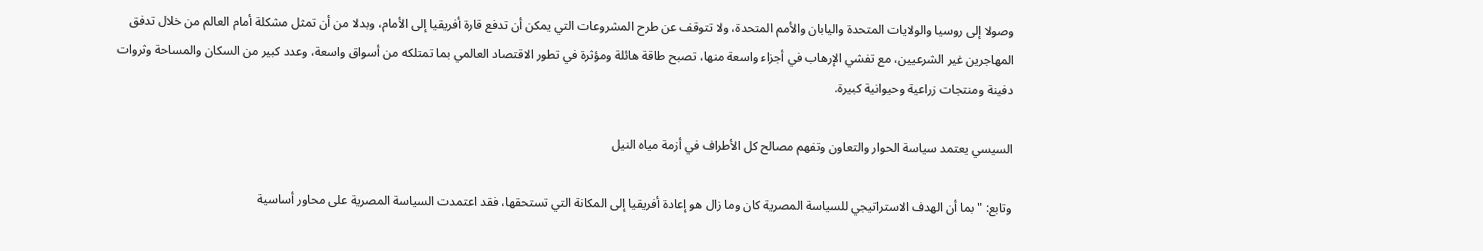وصولا إلى روسيا والولايات المتحدة واليابان والأمم المتحدة، ولا تتوقف عن طرح المشروعات التي يمكن أن تدفع قارة أفريقيا إلى الأمام، وبدلا من أن تمثل مشكلة أمام العالم من خلال تدفق المهاجرين غير الشرعيين، مع تفشي الإرهاب في أجزاء واسعة منها، تصبح طاقة هائلة ومؤثرة في تطور الاقتصاد العالمي بما تمتلكه من أسواق واسعة، وعدد كبير من السكان والمساحة وثروات دفينة ومنتجات زراعية وحيوانية كبيرة.

السيسي يعتمد سياسة الحوار والتعاون وتفهم مصالح كل الأطراف في أزمة مياه النيل

وتابع: "بما أن الهدف الاستراتيجي للسياسة المصرية كان وما زال هو إعادة أفريقيا إلى المكانة التي تستحقها، فقد اعتمدت السياسة المصرية على محاور أساسية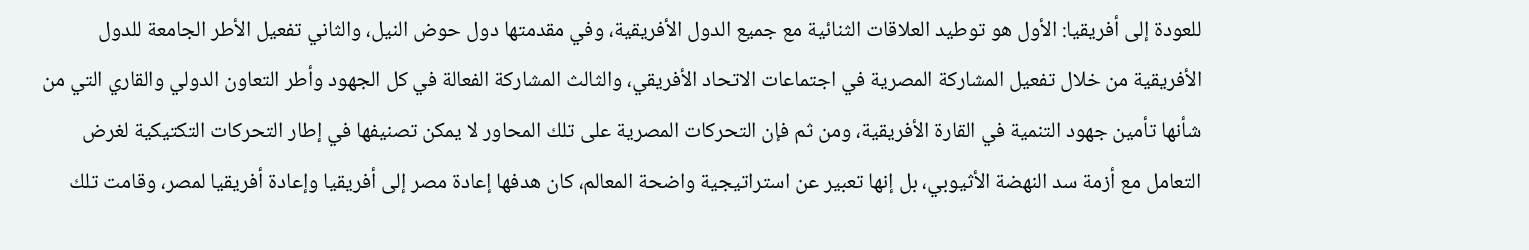للعودة إلى أفريقيا: الأول هو توطيد العلاقات الثنائية مع جميع الدول الأفريقية، وفي مقدمتها دول حوض النيل، والثاني تفعيل الأطر الجامعة للدول الأفريقية من خلال تفعيل المشاركة المصرية في اجتماعات الاتحاد الأفريقي، والثالث المشاركة الفعالة في كل الجهود وأطر التعاون الدولي والقاري التي من شأنها تأمين جهود التنمية في القارة الأفريقية، ومن ثم فإن التحركات المصرية على تلك المحاور لا يمكن تصنيفها في إطار التحركات التكتيكية لغرض التعامل مع أزمة سد النهضة الأثيوبي، بل إنها تعبير عن استراتيجية واضحة المعالم، كان هدفها إعادة مصر إلى أفريقيا وإعادة أفريقيا لمصر، وقامت تلك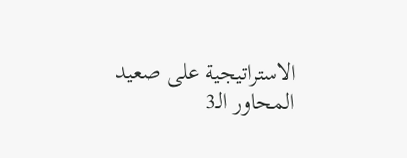الاستراتيجية على صعيد المحاور الـ3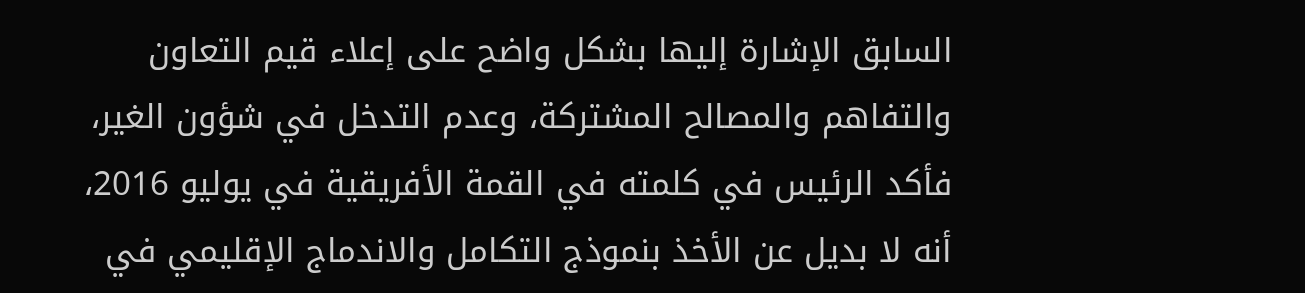السابق الإشارة إليها بشكل واضح على إعلاء قيم التعاون والتفاهم والمصالح المشتركة، وعدم التدخل في شؤون الغير، فأكد الرئيس في كلمته في القمة الأفريقية في يوليو 2016، أنه لا بديل عن الأخذ بنموذج التكامل والاندماج الإقليمي في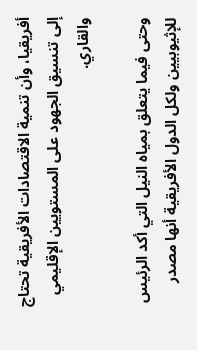أفريقيا، وأن تنمية الاقتصادات الأفريقية تحتاج إلى تنسيق الجهود على المستويين الإقليمي والقاري.

وحتى فيما يتعلق بمياه النيل التي أكد الرئيس للإثيوبيين ولكل الدول الأفريقية أنها مصدر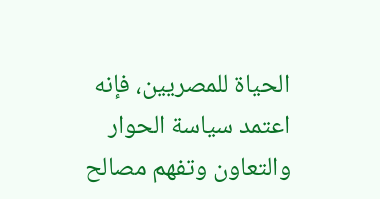الحياة للمصريين، فإنه اعتمد سياسة الحوار والتعاون وتفهم مصالح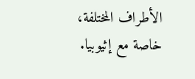الأطراف المختلفة، خاصة مع إثيوبيا.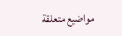مواضيع متعلقة